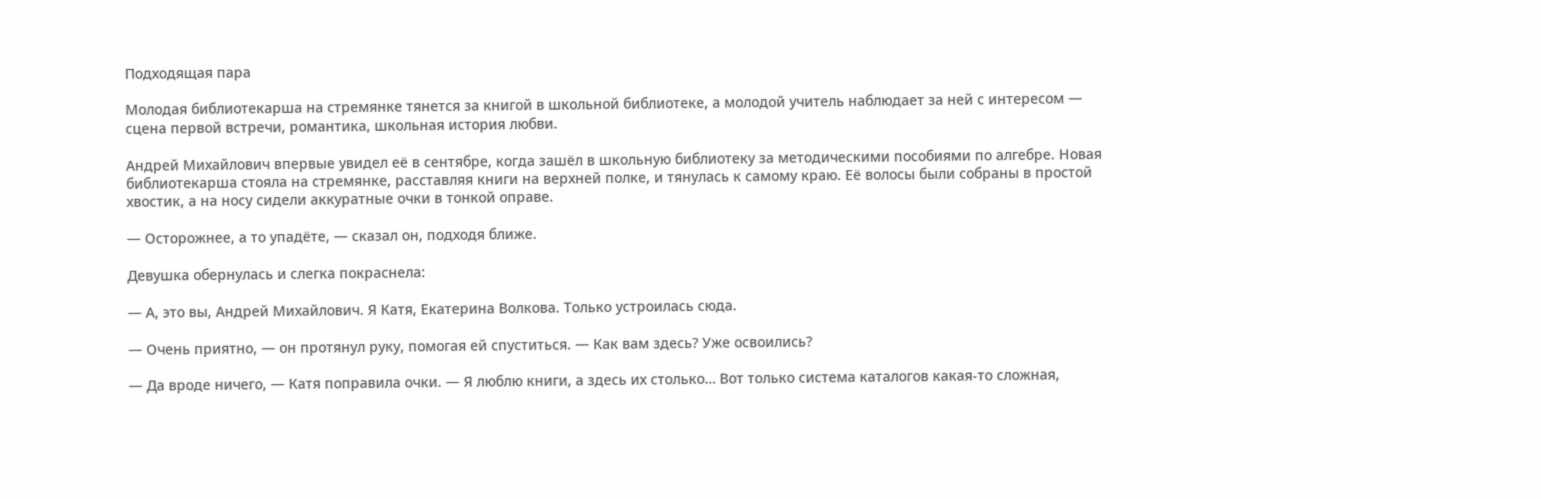Подходящая пара

Молодая библиотекарша на стремянке тянется за книгой в школьной библиотеке, а молодой учитель наблюдает за ней с интересом — сцена первой встречи, романтика, школьная история любви.

Андрей Михайлович впервые увидел её в сентябре, когда зашёл в школьную библиотеку за методическими пособиями по алгебре. Новая библиотекарша стояла на стремянке, расставляя книги на верхней полке, и тянулась к самому краю. Её волосы были собраны в простой хвостик, а на носу сидели аккуратные очки в тонкой оправе.

— Осторожнее, а то упадёте, — сказал он, подходя ближе.

Девушка обернулась и слегка покраснела:

— А, это вы, Андрей Михайлович. Я Катя, Екатерина Волкова. Только устроилась сюда.

— Очень приятно, — он протянул руку, помогая ей спуститься. — Как вам здесь? Уже освоились?

— Да вроде ничего, — Катя поправила очки. — Я люблю книги, а здесь их столько… Вот только система каталогов какая-то сложная,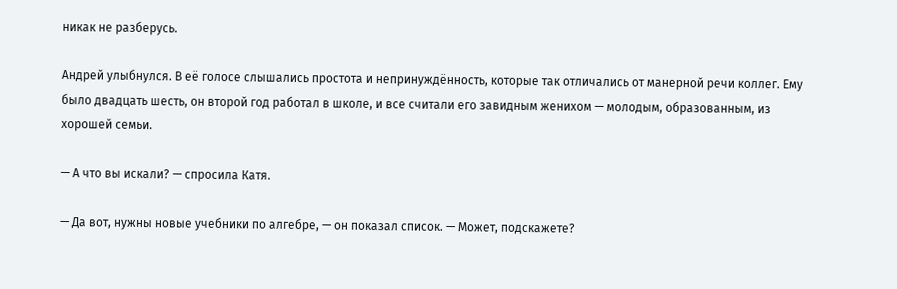никак не разберусь.

Андрей улыбнулся. В её голосе слышались простота и непринуждённость, которые так отличались от манерной речи коллег. Ему было двадцать шесть, он второй год работал в школе, и все считали его завидным женихом — молодым, образованным, из хорошей семьи.

— А что вы искали? — спросила Катя.

— Да вот, нужны новые учебники по алгебре, — он показал список. — Может, подскажете?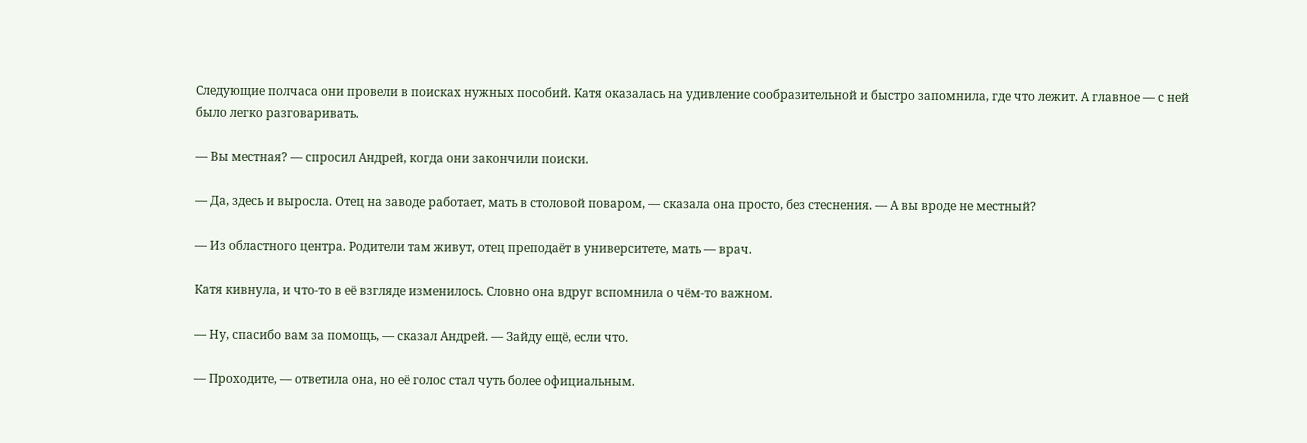Следующие полчаса они провели в поисках нужных пособий. Катя оказалась на удивление сообразительной и быстро запомнила, где что лежит. А главное — с ней было легко разговаривать.

— Вы местная? — спросил Андрей, когда они закончили поиски.

— Да, здесь и выросла. Отец на заводе работает, мать в столовой поваром, — сказала она просто, без стеснения. — А вы вроде не местный?

— Из областного центра. Родители там живут, отец преподаёт в университете, мать — врач.

Катя кивнула, и что-то в её взгляде изменилось. Словно она вдруг вспомнила о чём-то важном.

— Ну, спасибо вам за помощь, — сказал Андрей. — Зайду ещё, если что.

— Проходите, — ответила она, но её голос стал чуть более официальным.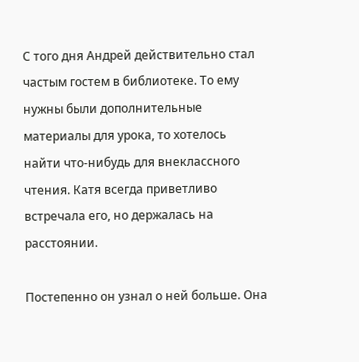С того дня Андрей действительно стал частым гостем в библиотеке. То ему нужны были дополнительные материалы для урока, то хотелось найти что-нибудь для внеклассного чтения. Катя всегда приветливо встречала его, но держалась на расстоянии.

Постепенно он узнал о ней больше. Она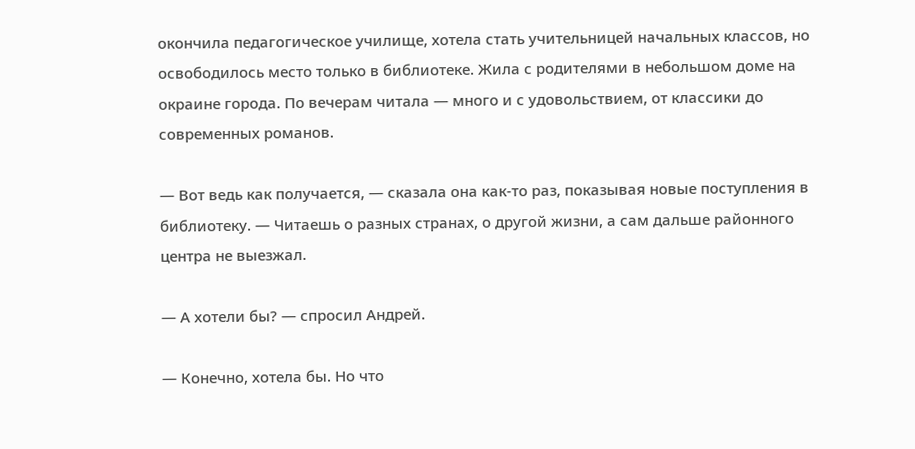окончила педагогическое училище, хотела стать учительницей начальных классов, но освободилось место только в библиотеке. Жила с родителями в небольшом доме на окраине города. По вечерам читала — много и с удовольствием, от классики до современных романов.

— Вот ведь как получается, — сказала она как-то раз, показывая новые поступления в библиотеку. — Читаешь о разных странах, о другой жизни, а сам дальше районного центра не выезжал.

— А хотели бы? — спросил Андрей.

— Конечно, хотела бы. Но что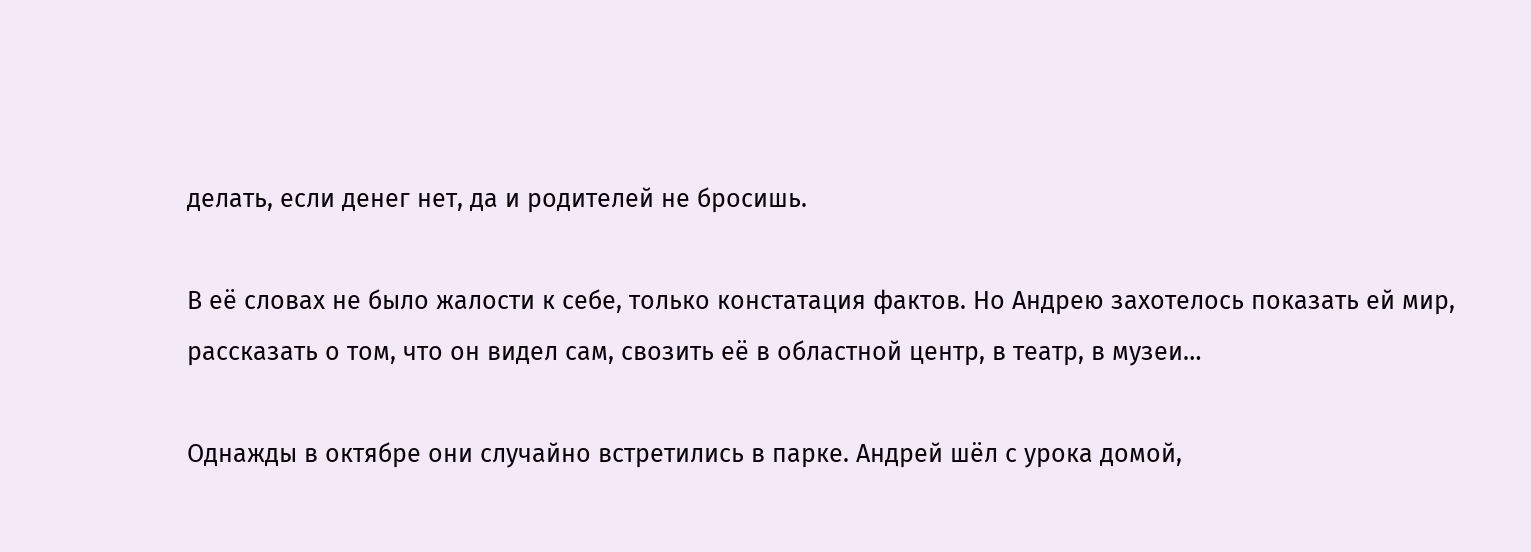делать, если денег нет, да и родителей не бросишь.

В её словах не было жалости к себе, только констатация фактов. Но Андрею захотелось показать ей мир, рассказать о том, что он видел сам, свозить её в областной центр, в театр, в музеи…

Однажды в октябре они случайно встретились в парке. Андрей шёл с урока домой,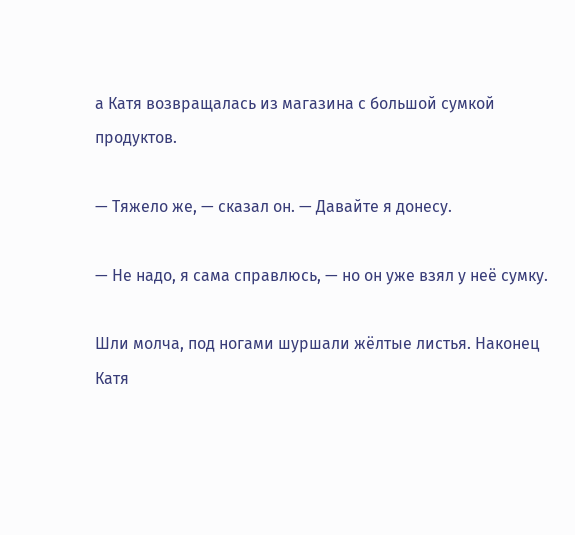а Катя возвращалась из магазина с большой сумкой продуктов.

— Тяжело же, — сказал он. — Давайте я донесу.

— Не надо, я сама справлюсь, — но он уже взял у неё сумку.

Шли молча, под ногами шуршали жёлтые листья. Наконец Катя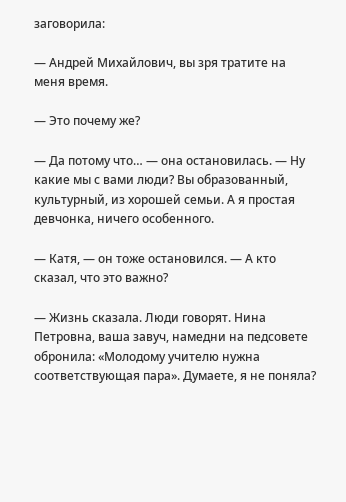заговорила:

— Андрей Михайлович, вы зря тратите на меня время.

— Это почему же?

— Да потому что… — она остановилась. — Ну какие мы с вами люди? Вы образованный, культурный, из хорошей семьи. А я простая девчонка, ничего особенного.

— Катя, — он тоже остановился. — А кто сказал, что это важно?

— Жизнь сказала. Люди говорят. Нина Петровна, ваша завуч, намедни на педсовете обронила: «Молодому учителю нужна соответствующая пара». Думаете, я не поняла?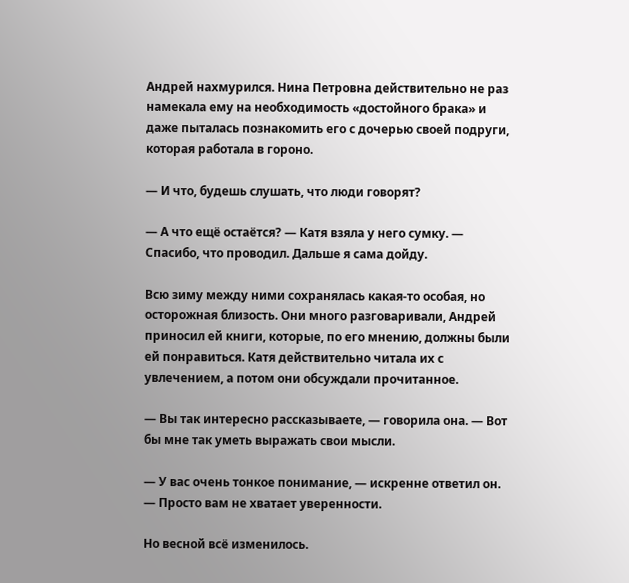Андрей нахмурился. Нина Петровна действительно не раз намекала ему на необходимость «достойного брака» и даже пыталась познакомить его с дочерью своей подруги, которая работала в гороно.

— И что, будешь слушать, что люди говорят?

— А что ещё остаётся? — Катя взяла у него сумку. — Спасибо, что проводил. Дальше я сама дойду.

Всю зиму между ними сохранялась какая-то особая, но осторожная близость. Они много разговаривали, Андрей приносил ей книги, которые, по его мнению, должны были ей понравиться. Катя действительно читала их с увлечением, а потом они обсуждали прочитанное.

— Вы так интересно рассказываете, — говорила она. — Вот бы мне так уметь выражать свои мысли.

— У вас очень тонкое понимание, — искренне ответил он. — Просто вам не хватает уверенности.

Но весной всё изменилось.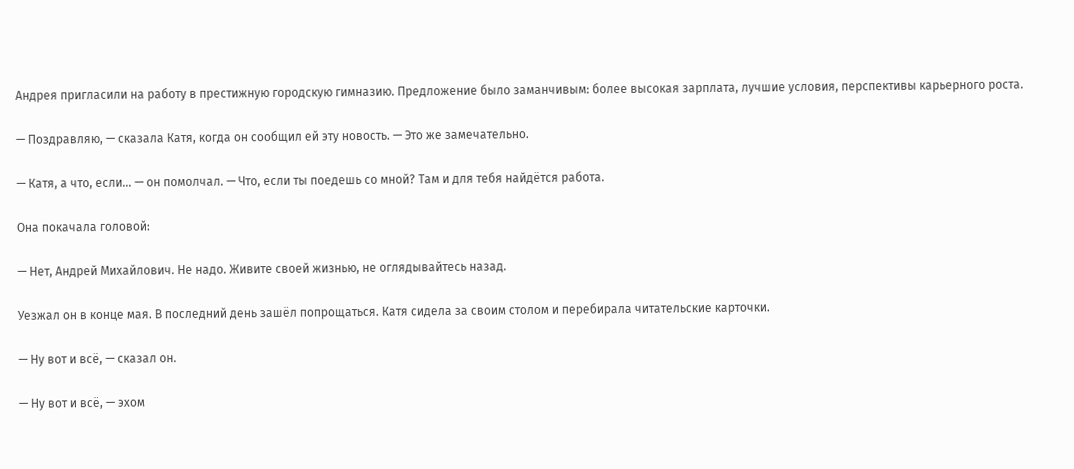Андрея пригласили на работу в престижную городскую гимназию. Предложение было заманчивым: более высокая зарплата, лучшие условия, перспективы карьерного роста.

— Поздравляю, — сказала Катя, когда он сообщил ей эту новость. — Это же замечательно.

— Катя, а что, если… — он помолчал. — Что, если ты поедешь со мной? Там и для тебя найдётся работа.

Она покачала головой:

— Нет, Андрей Михайлович. Не надо. Живите своей жизнью, не оглядывайтесь назад.

Уезжал он в конце мая. В последний день зашёл попрощаться. Катя сидела за своим столом и перебирала читательские карточки.

— Ну вот и всё, — сказал он.

— Ну вот и всё, — эхом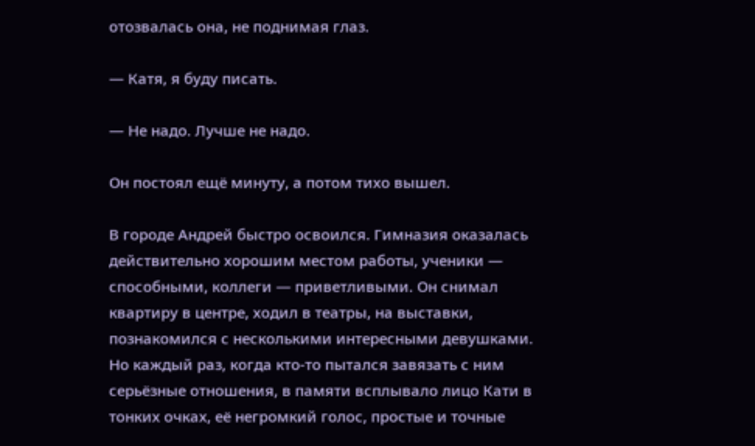отозвалась она, не поднимая глаз.

— Катя, я буду писать.

— Не надо. Лучше не надо.

Он постоял ещё минуту, а потом тихо вышел.

В городе Андрей быстро освоился. Гимназия оказалась действительно хорошим местом работы, ученики — способными, коллеги — приветливыми. Он снимал квартиру в центре, ходил в театры, на выставки, познакомился с несколькими интересными девушками. Но каждый раз, когда кто-то пытался завязать с ним серьёзные отношения, в памяти всплывало лицо Кати в тонких очках, её негромкий голос, простые и точные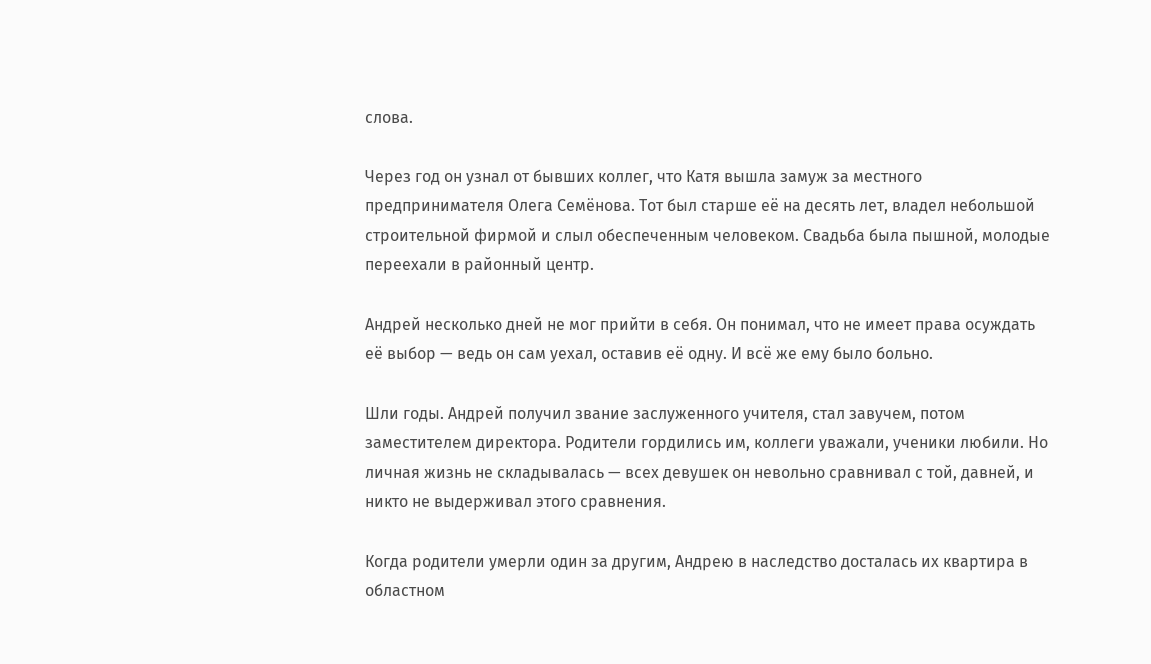слова.

Через год он узнал от бывших коллег, что Катя вышла замуж за местного предпринимателя Олега Семёнова. Тот был старше её на десять лет, владел небольшой строительной фирмой и слыл обеспеченным человеком. Свадьба была пышной, молодые переехали в районный центр.

Андрей несколько дней не мог прийти в себя. Он понимал, что не имеет права осуждать её выбор — ведь он сам уехал, оставив её одну. И всё же ему было больно.

Шли годы. Андрей получил звание заслуженного учителя, стал завучем, потом заместителем директора. Родители гордились им, коллеги уважали, ученики любили. Но личная жизнь не складывалась — всех девушек он невольно сравнивал с той, давней, и никто не выдерживал этого сравнения.

Когда родители умерли один за другим, Андрею в наследство досталась их квартира в областном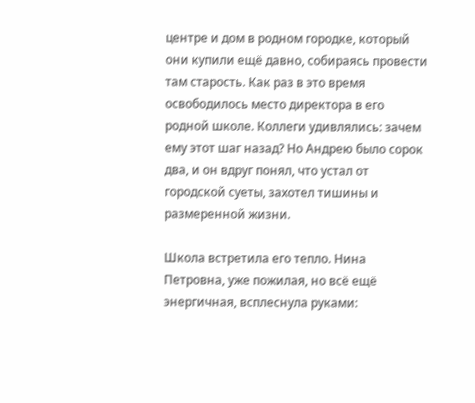центре и дом в родном городке, который они купили ещё давно, собираясь провести там старость. Как раз в это время освободилось место директора в его родной школе. Коллеги удивлялись: зачем ему этот шаг назад? Но Андрею было сорок два, и он вдруг понял, что устал от городской суеты, захотел тишины и размеренной жизни.

Школа встретила его тепло. Нина Петровна, уже пожилая, но всё ещё энергичная, всплеснула руками: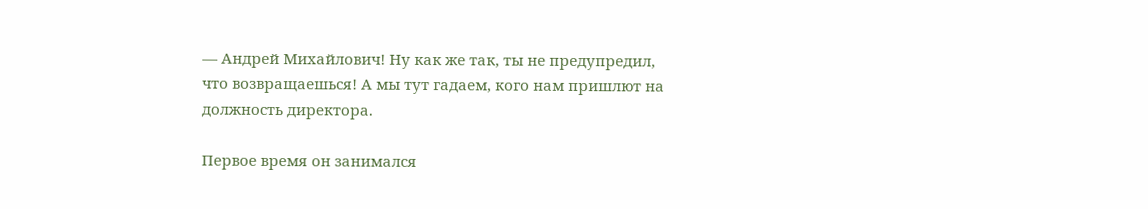— Андрей Михайлович! Ну как же так, ты не предупредил, что возвращаешься! А мы тут гадаем, кого нам пришлют на должность директора.

Первое время он занимался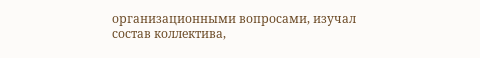организационными вопросами, изучал состав коллектива,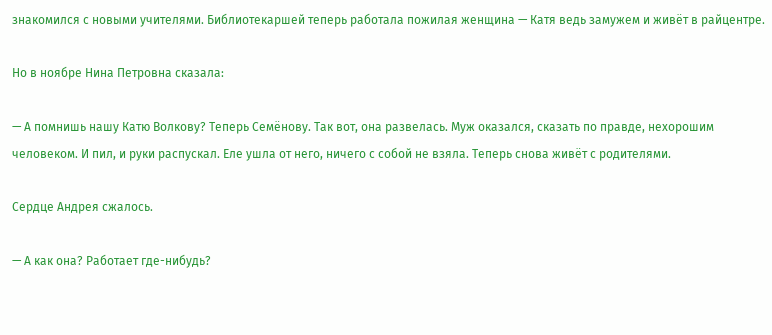знакомился с новыми учителями. Библиотекаршей теперь работала пожилая женщина — Катя ведь замужем и живёт в райцентре.

Но в ноябре Нина Петровна сказала:

— А помнишь нашу Катю Волкову? Теперь Семёнову. Так вот, она развелась. Муж оказался, сказать по правде, нехорошим человеком. И пил, и руки распускал. Еле ушла от него, ничего с собой не взяла. Теперь снова живёт с родителями.

Сердце Андрея сжалось.

— А как она? Работает где-нибудь?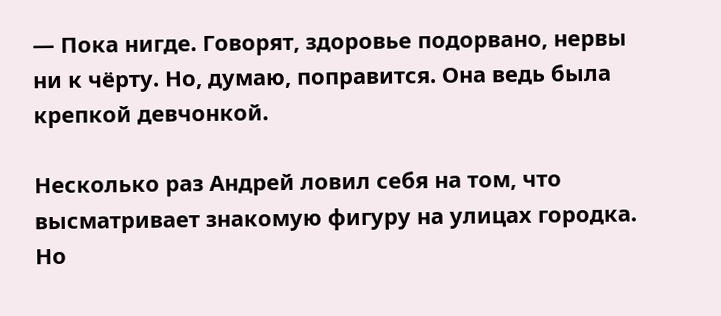— Пока нигде. Говорят, здоровье подорвано, нервы ни к чёрту. Но, думаю, поправится. Она ведь была крепкой девчонкой.

Несколько раз Андрей ловил себя на том, что высматривает знакомую фигуру на улицах городка. Но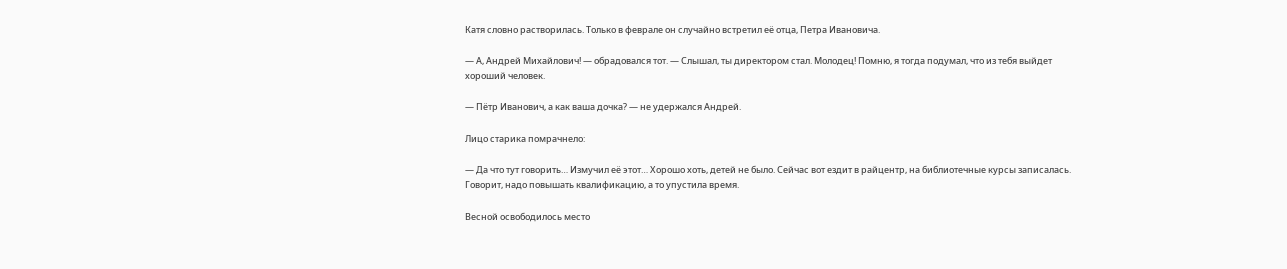Катя словно растворилась. Только в феврале он случайно встретил её отца, Петра Ивановича.

— А, Андрей Михайлович! — обрадовался тот. — Слышал, ты директором стал. Молодец! Помню, я тогда подумал, что из тебя выйдет хороший человек.

— Пётр Иванович, а как ваша дочка? — не удержался Андрей.

Лицо старика помрачнело:

— Да что тут говорить… Измучил её этот… Хорошо хоть, детей не было. Сейчас вот ездит в райцентр, на библиотечные курсы записалась. Говорит, надо повышать квалификацию, а то упустила время.

Весной освободилось место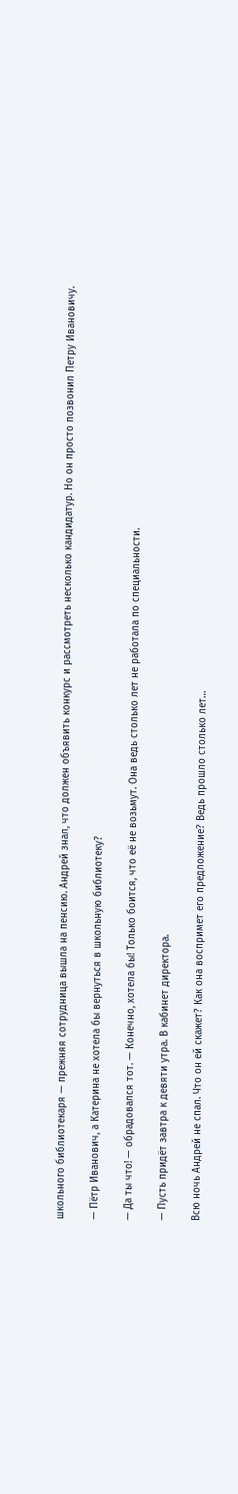школьного библиотекаря — прежняя сотрудница вышла на пенсию. Андрей знал, что должен объявить конкурс и рассмотреть несколько кандидатур. Но он просто позвонил Петру Ивановичу.

— Пётр Иванович, а Катерина не хотела бы вернуться в школьную библиотеку?

— Да ты что! — обрадовался тот. — Конечно, хотела бы! Только боится, что её не возьмут. Она ведь столько лет не работала по специальности.

— Пусть придёт завтра к девяти утра. В кабинет директора.

Всю ночь Андрей не спал. Что он ей скажет? Как она воспримет его предложение? Ведь прошло столько лет…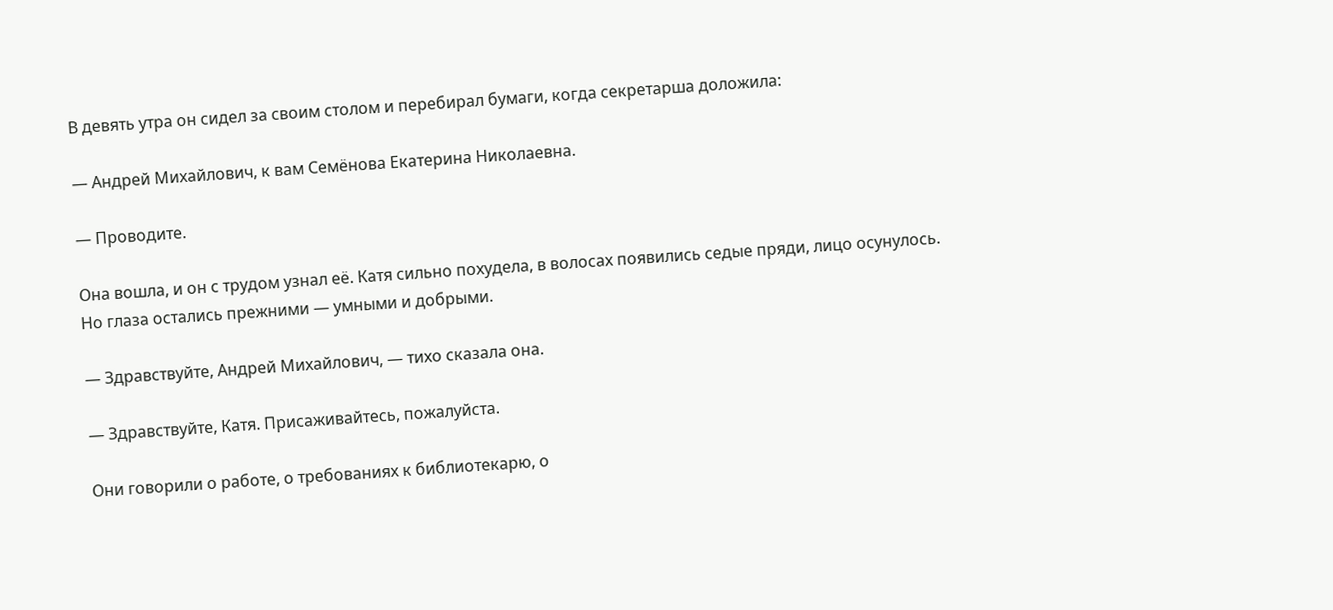В девять утра он сидел за своим столом и перебирал бумаги, когда секретарша доложила:

— Андрей Михайлович, к вам Семёнова Екатерина Николаевна.

— Проводите.

Она вошла, и он с трудом узнал её. Катя сильно похудела, в волосах появились седые пряди, лицо осунулось. Но глаза остались прежними — умными и добрыми.

— Здравствуйте, Андрей Михайлович, — тихо сказала она.

— Здравствуйте, Катя. Присаживайтесь, пожалуйста.

Они говорили о работе, о требованиях к библиотекарю, о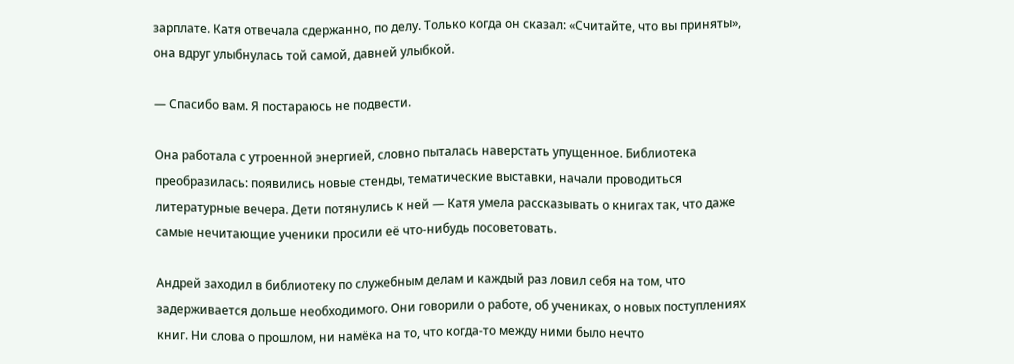зарплате. Катя отвечала сдержанно, по делу. Только когда он сказал: «Считайте, что вы приняты», она вдруг улыбнулась той самой, давней улыбкой.

— Спасибо вам. Я постараюсь не подвести.

Она работала с утроенной энергией, словно пыталась наверстать упущенное. Библиотека преобразилась: появились новые стенды, тематические выставки, начали проводиться литературные вечера. Дети потянулись к ней — Катя умела рассказывать о книгах так, что даже самые нечитающие ученики просили её что-нибудь посоветовать.

Андрей заходил в библиотеку по служебным делам и каждый раз ловил себя на том, что задерживается дольше необходимого. Они говорили о работе, об учениках, о новых поступлениях книг. Ни слова о прошлом, ни намёка на то, что когда-то между ними было нечто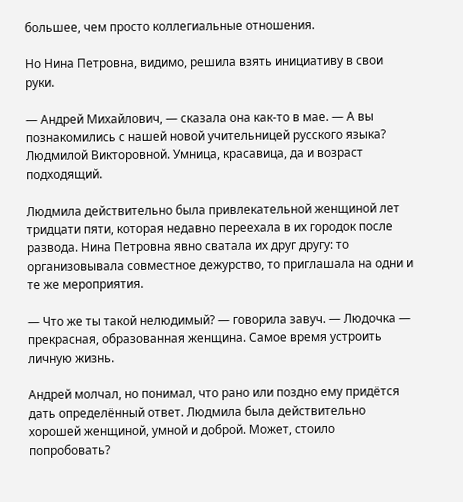большее, чем просто коллегиальные отношения.

Но Нина Петровна, видимо, решила взять инициативу в свои руки.

— Андрей Михайлович, — сказала она как-то в мае. — А вы познакомились с нашей новой учительницей русского языка? Людмилой Викторовной. Умница, красавица, да и возраст подходящий.

Людмила действительно была привлекательной женщиной лет тридцати пяти, которая недавно переехала в их городок после развода. Нина Петровна явно сватала их друг другу: то организовывала совместное дежурство, то приглашала на одни и те же мероприятия.

— Что же ты такой нелюдимый? — говорила завуч. — Людочка — прекрасная, образованная женщина. Самое время устроить личную жизнь.

Андрей молчал, но понимал, что рано или поздно ему придётся дать определённый ответ. Людмила была действительно хорошей женщиной, умной и доброй. Может, стоило попробовать?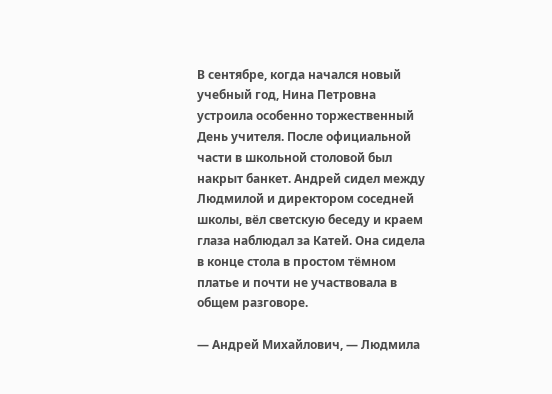В сентябре, когда начался новый учебный год, Нина Петровна устроила особенно торжественный День учителя. После официальной части в школьной столовой был накрыт банкет. Андрей сидел между Людмилой и директором соседней школы, вёл светскую беседу и краем глаза наблюдал за Катей. Она сидела в конце стола в простом тёмном платье и почти не участвовала в общем разговоре.

— Андрей Михайлович, — Людмила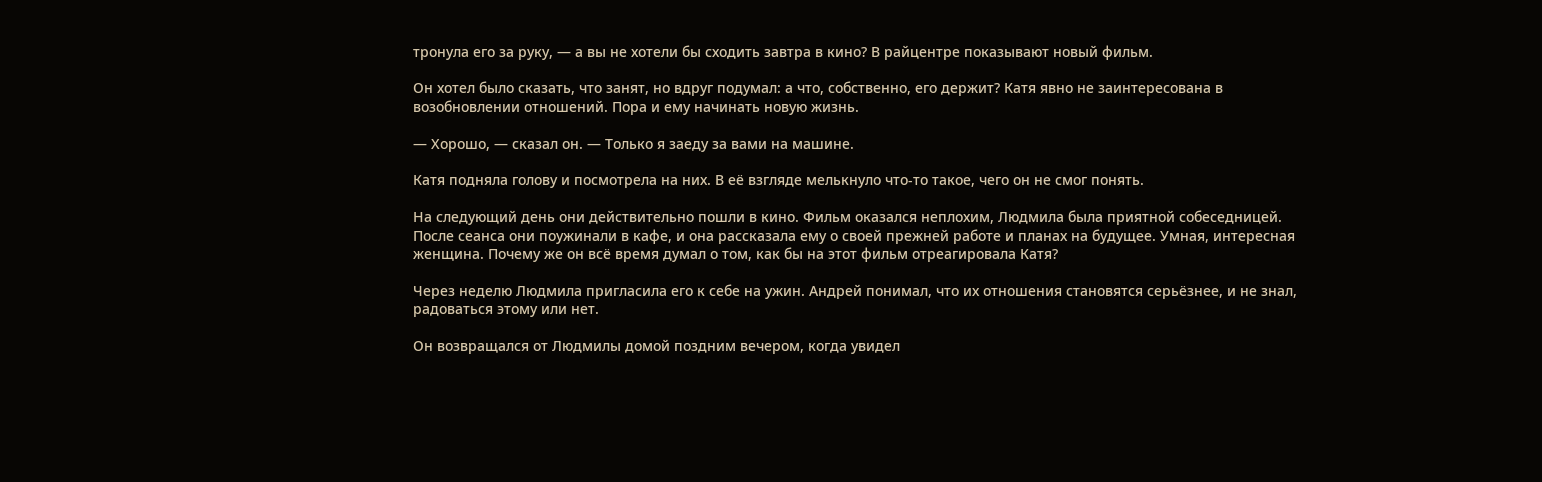тронула его за руку, — а вы не хотели бы сходить завтра в кино? В райцентре показывают новый фильм.

Он хотел было сказать, что занят, но вдруг подумал: а что, собственно, его держит? Катя явно не заинтересована в возобновлении отношений. Пора и ему начинать новую жизнь.

— Хорошо, — сказал он. — Только я заеду за вами на машине.

Катя подняла голову и посмотрела на них. В её взгляде мелькнуло что-то такое, чего он не смог понять.

На следующий день они действительно пошли в кино. Фильм оказался неплохим, Людмила была приятной собеседницей. После сеанса они поужинали в кафе, и она рассказала ему о своей прежней работе и планах на будущее. Умная, интересная женщина. Почему же он всё время думал о том, как бы на этот фильм отреагировала Катя?

Через неделю Людмила пригласила его к себе на ужин. Андрей понимал, что их отношения становятся серьёзнее, и не знал, радоваться этому или нет.

Он возвращался от Людмилы домой поздним вечером, когда увидел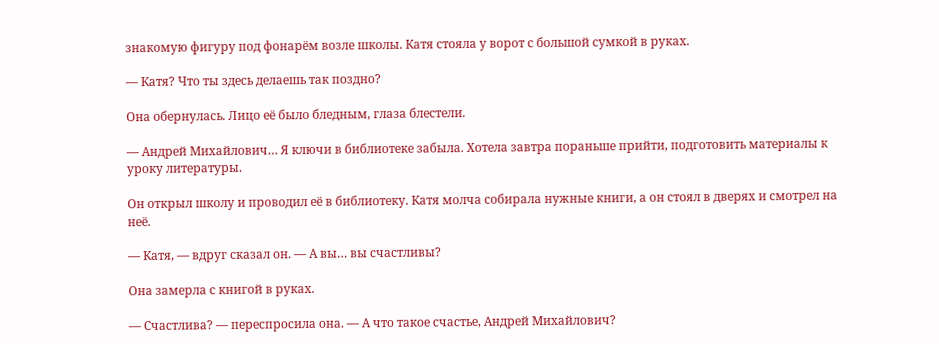знакомую фигуру под фонарём возле школы. Катя стояла у ворот с большой сумкой в руках.

— Катя? Что ты здесь делаешь так поздно?

Она обернулась. Лицо её было бледным, глаза блестели.

— Андрей Михайлович… Я ключи в библиотеке забыла. Хотела завтра пораньше прийти, подготовить материалы к уроку литературы.

Он открыл школу и проводил её в библиотеку. Катя молча собирала нужные книги, а он стоял в дверях и смотрел на неё.

— Катя, — вдруг сказал он. — А вы… вы счастливы?

Она замерла с книгой в руках.

— Счастлива? — переспросила она. — А что такое счастье, Андрей Михайлович?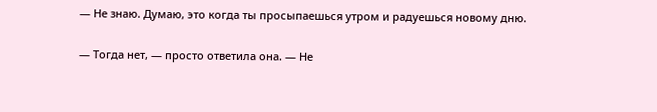— Не знаю. Думаю, это когда ты просыпаешься утром и радуешься новому дню.

— Тогда нет, — просто ответила она. — Не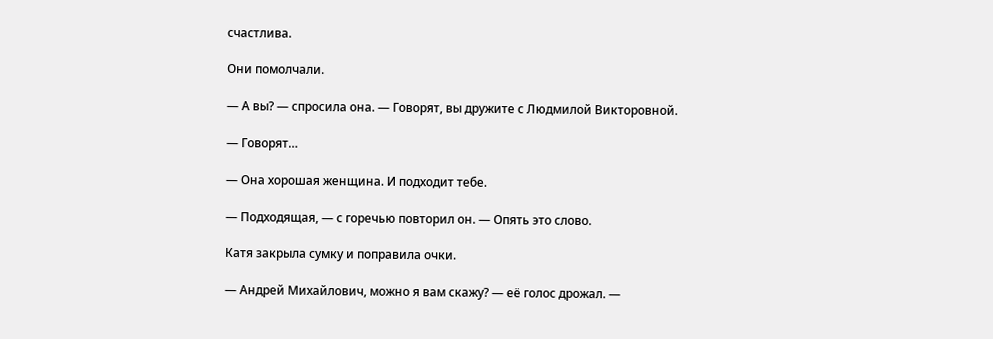счастлива.

Они помолчали.

— А вы? — спросила она. — Говорят, вы дружите с Людмилой Викторовной.

— Говорят…

— Она хорошая женщина. И подходит тебе.

— Подходящая, — с горечью повторил он. — Опять это слово.

Катя закрыла сумку и поправила очки.

— Андрей Михайлович, можно я вам скажу? — её голос дрожал. —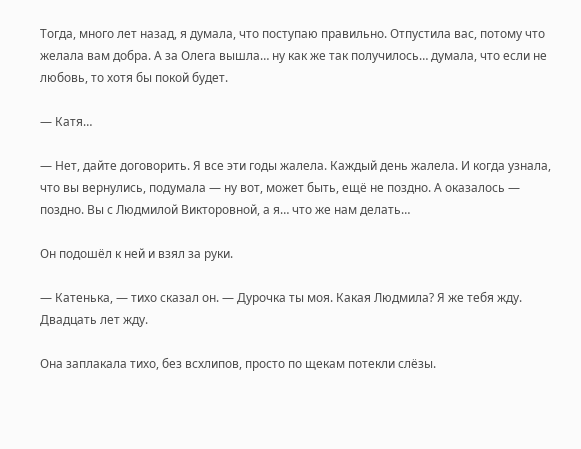Тогда, много лет назад, я думала, что поступаю правильно. Отпустила вас, потому что желала вам добра. А за Олега вышла… ну как же так получилось… думала, что если не любовь, то хотя бы покой будет.

— Катя…

— Нет, дайте договорить. Я все эти годы жалела. Каждый день жалела. И когда узнала, что вы вернулись, подумала — ну вот, может быть, ещё не поздно. А оказалось — поздно. Вы с Людмилой Викторовной, а я… что же нам делать…

Он подошёл к ней и взял за руки.

— Катенька, — тихо сказал он. — Дурочка ты моя. Какая Людмила? Я же тебя жду. Двадцать лет жду.

Она заплакала тихо, без всхлипов, просто по щекам потекли слёзы.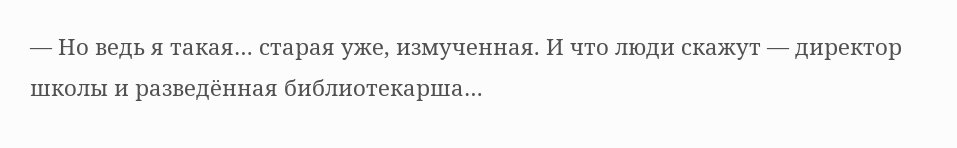— Но ведь я такая… старая уже, измученная. И что люди скажут — директор школы и разведённая библиотекарша…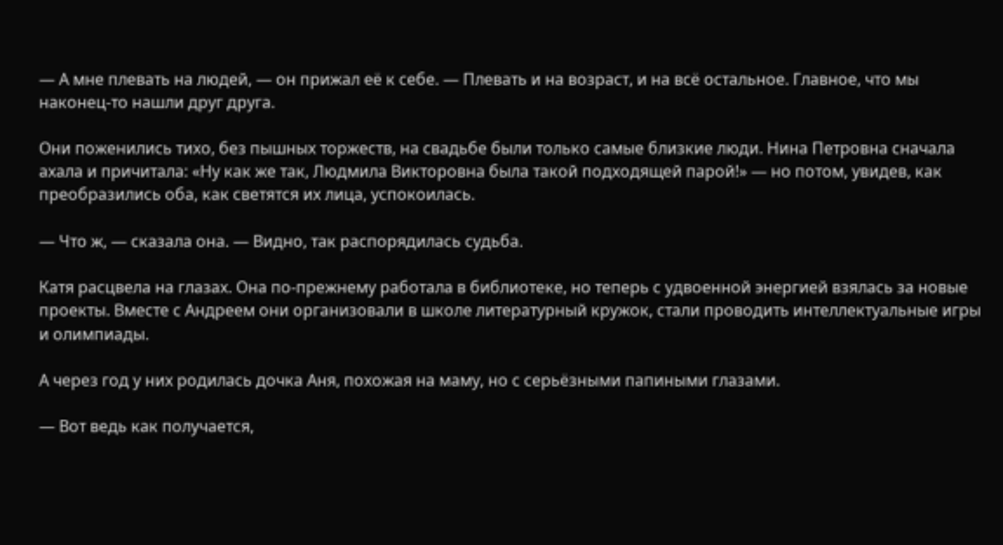— А мне плевать на людей, — он прижал её к себе. — Плевать и на возраст, и на всё остальное. Главное, что мы наконец-то нашли друг друга.

Они поженились тихо, без пышных торжеств, на свадьбе были только самые близкие люди. Нина Петровна сначала ахала и причитала: «Ну как же так, Людмила Викторовна была такой подходящей парой!» — но потом, увидев, как преобразились оба, как светятся их лица, успокоилась.

— Что ж, — сказала она. — Видно, так распорядилась судьба.

Катя расцвела на глазах. Она по-прежнему работала в библиотеке, но теперь с удвоенной энергией взялась за новые проекты. Вместе с Андреем они организовали в школе литературный кружок, стали проводить интеллектуальные игры и олимпиады.

А через год у них родилась дочка Аня, похожая на маму, но с серьёзными папиными глазами.

— Вот ведь как получается,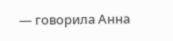— говорила Анна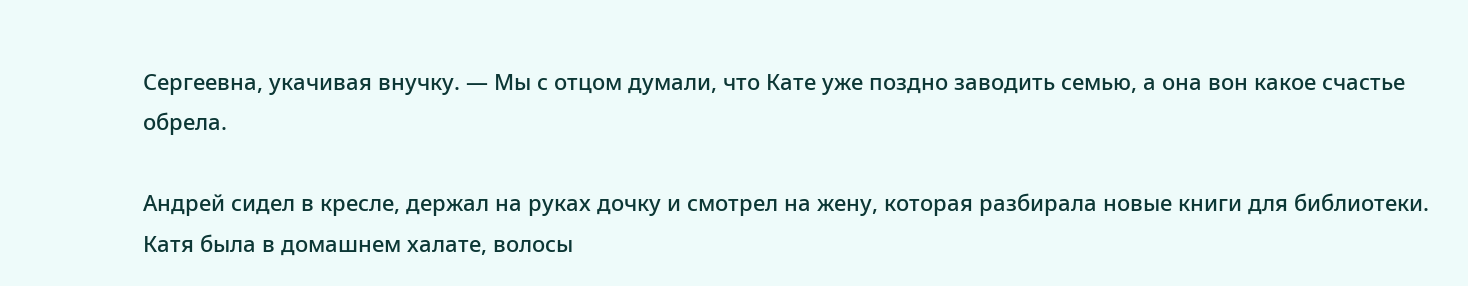Сергеевна, укачивая внучку. — Мы с отцом думали, что Кате уже поздно заводить семью, а она вон какое счастье обрела.

Андрей сидел в кресле, держал на руках дочку и смотрел на жену, которая разбирала новые книги для библиотеки. Катя была в домашнем халате, волосы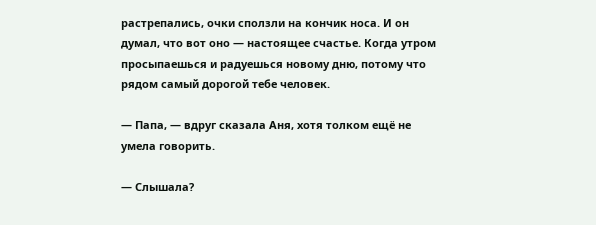растрепались, очки сползли на кончик носа. И он думал, что вот оно — настоящее счастье. Когда утром просыпаешься и радуешься новому дню, потому что рядом самый дорогой тебе человек.

— Папа, — вдруг сказала Аня, хотя толком ещё не умела говорить.

— Слышала?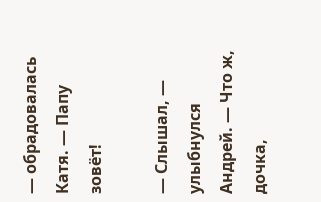— обрадовалась Катя. — Папу зовёт!

— Слышал, — улыбнулся Андрей. — Что ж, дочка,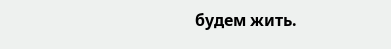будем жить.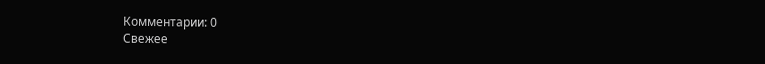Комментарии: 0
Свежее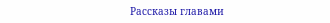Рассказы главами